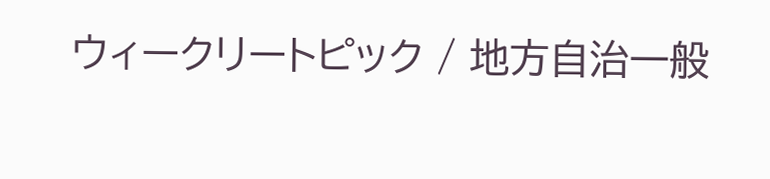ウィークリートピック / 地方自治一般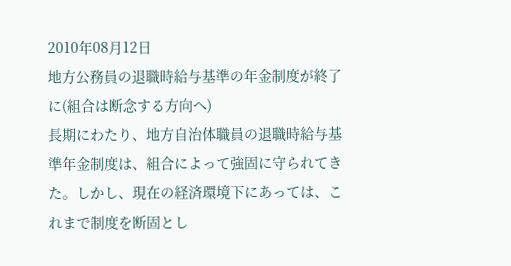2010年08月12日
地方公務員の退職時給与基準の年金制度が終了に(組合は断念する方向へ)
長期にわたり、地方自治体職員の退職時給与基準年金制度は、組合によって強固に守られてきた。しかし、現在の経済環境下にあっては、これまで制度を断固とし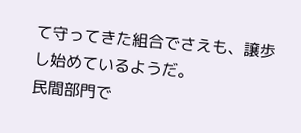て守ってきた組合でさえも、譲歩し始めているようだ。
民間部門で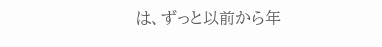は、ずっと以前から年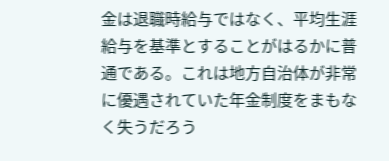金は退職時給与ではなく、平均生涯給与を基準とすることがはるかに普通である。これは地方自治体が非常に優遇されていた年金制度をまもなく失うだろう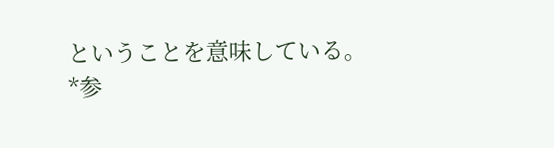ということを意味している。
*参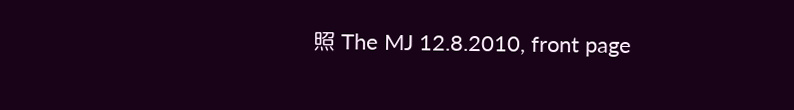照 The MJ 12.8.2010, front page